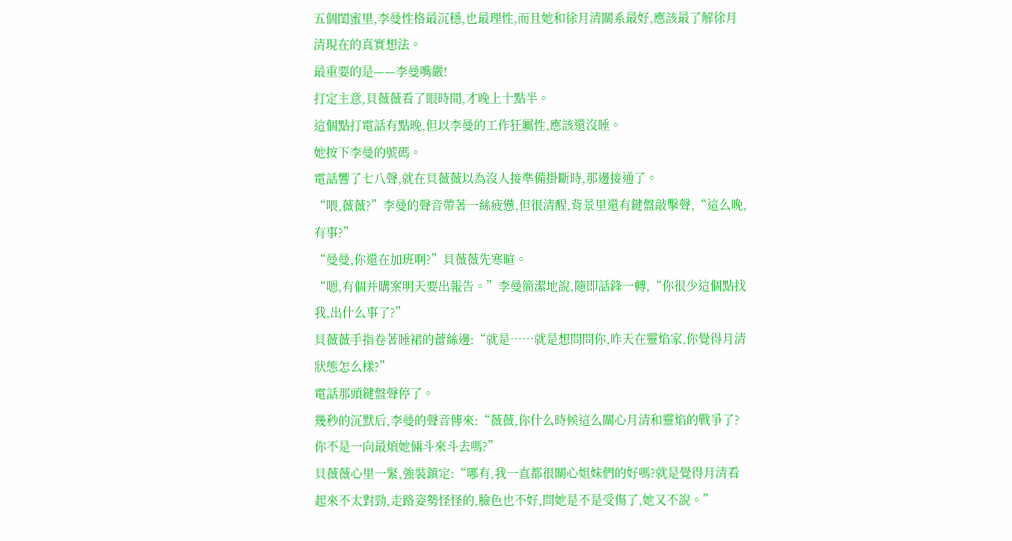五個閨蜜里,李曼性格最沉穩,也最理性,而且她和徐月清關系最好,應該最了解徐月清現在的真實想法。
最重要的是——李曼嘴嚴!
打定主意,貝薇薇看了眼時間,才晚上十點半。
這個點打電話有點晚,但以李曼的工作狂屬性,應該還沒睡。
她按下李曼的號碼。
電話響了七八聲,就在貝薇薇以為沒人接準備掛斷時,那邊接通了。
“喂,薇薇?”李曼的聲音帶著一絲疲憊,但很清醒,背景里還有鍵盤敲擊聲,“這么晚,有事?”
“曼曼,你還在加班啊?”貝薇薇先寒暄。
“嗯,有個并購案明天要出報告。”李曼簡潔地說,隨即話鋒一轉,“你很少這個點找我,出什么事了?”
貝薇薇手指卷著睡裙的蕾絲邊:“就是……就是想問問你,昨天在靈焰家,你覺得月清狀態怎么樣?”
電話那頭鍵盤聲停了。
幾秒的沉默后,李曼的聲音傳來:“薇薇,你什么時候這么關心月清和靈焰的戰爭了?你不是一向最煩她倆斗來斗去嗎?”
貝薇薇心里一緊,強裝鎮定:“哪有,我一直都很關心姐妹們的好嗎?就是覺得月清看起來不太對勁,走路姿勢怪怪的,臉色也不好,問她是不是受傷了,她又不說。”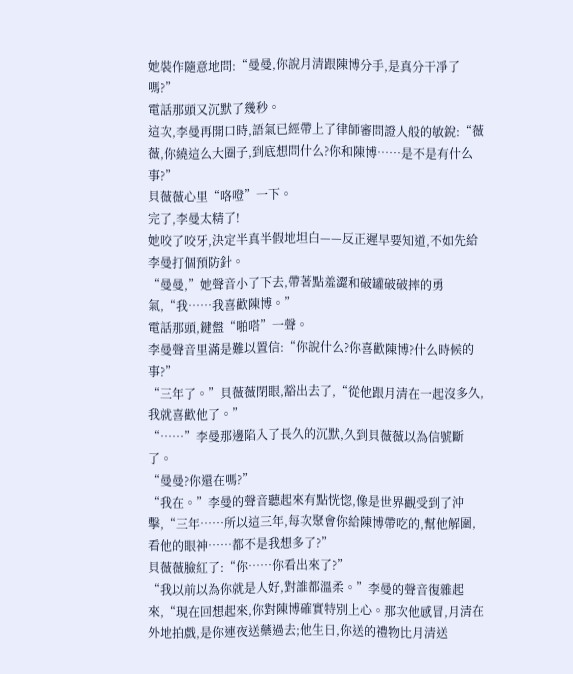她裝作隨意地問:“曼曼,你說月清跟陳博分手,是真分干凈了嗎?”
電話那頭又沉默了幾秒。
這次,李曼再開口時,語氣已經帶上了律師審問證人般的敏銳:“薇薇,你繞這么大圈子,到底想問什么?你和陳博……是不是有什么事?”
貝薇薇心里“咯噔”一下。
完了,李曼太精了!
她咬了咬牙,決定半真半假地坦白——反正遲早要知道,不如先給李曼打個預防針。
“曼曼,”她聲音小了下去,帶著點羞澀和破罐破破摔的勇氣,“我……我喜歡陳博。”
電話那頭,鍵盤“啪嗒”一聲。
李曼聲音里滿是難以置信:“你說什么?你喜歡陳博?什么時候的事?”
“三年了。”貝薇薇閉眼,豁出去了,“從他跟月清在一起沒多久,我就喜歡他了。”
“……”李曼那邊陷入了長久的沉默,久到貝薇薇以為信號斷了。
“曼曼?你還在嗎?”
“我在。”李曼的聲音聽起來有點恍惚,像是世界觀受到了沖擊,“三年……所以這三年,每次聚會你給陳博帶吃的,幫他解圍,看他的眼神……都不是我想多了?”
貝薇薇臉紅了:“你……你看出來了?”
“我以前以為你就是人好,對誰都溫柔。”李曼的聲音復雜起來,“現在回想起來,你對陳博確實特別上心。那次他感冒,月清在外地拍戲,是你連夜送藥過去;他生日,你送的禮物比月清送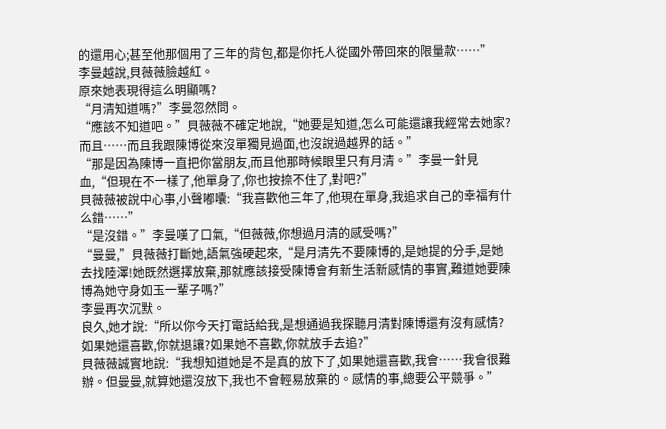的還用心;甚至他那個用了三年的背包,都是你托人從國外帶回來的限量款……”
李曼越說,貝薇薇臉越紅。
原來她表現得這么明顯嗎?
“月清知道嗎?”李曼忽然問。
“應該不知道吧。”貝薇薇不確定地說,“她要是知道,怎么可能還讓我經常去她家?而且……而且我跟陳博從來沒單獨見過面,也沒說過越界的話。”
“那是因為陳博一直把你當朋友,而且他那時候眼里只有月清。”李曼一針見血,“但現在不一樣了,他單身了,你也按捺不住了,對吧?”
貝薇薇被說中心事,小聲嘟囔:“我喜歡他三年了,他現在單身,我追求自己的幸福有什么錯……”
“是沒錯。”李曼嘆了口氣,“但薇薇,你想過月清的感受嗎?”
“曼曼,”貝薇薇打斷她,語氣強硬起來,“是月清先不要陳博的,是她提的分手,是她去找陸澤!她既然選擇放棄,那就應該接受陳博會有新生活新感情的事實,難道她要陳博為她守身如玉一輩子嗎?”
李曼再次沉默。
良久,她才說:“所以你今天打電話給我,是想通過我探聽月清對陳博還有沒有感情?如果她還喜歡,你就退讓?如果她不喜歡,你就放手去追?”
貝薇薇誠實地說:“我想知道她是不是真的放下了,如果她還喜歡,我會……我會很難辦。但曼曼,就算她還沒放下,我也不會輕易放棄的。感情的事,總要公平競爭。”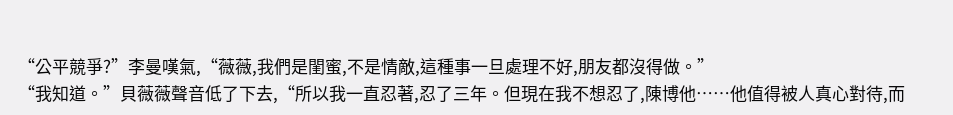“公平競爭?”李曼嘆氣,“薇薇,我們是閨蜜,不是情敵,這種事一旦處理不好,朋友都沒得做。”
“我知道。”貝薇薇聲音低了下去,“所以我一直忍著,忍了三年。但現在我不想忍了,陳博他……他值得被人真心對待,而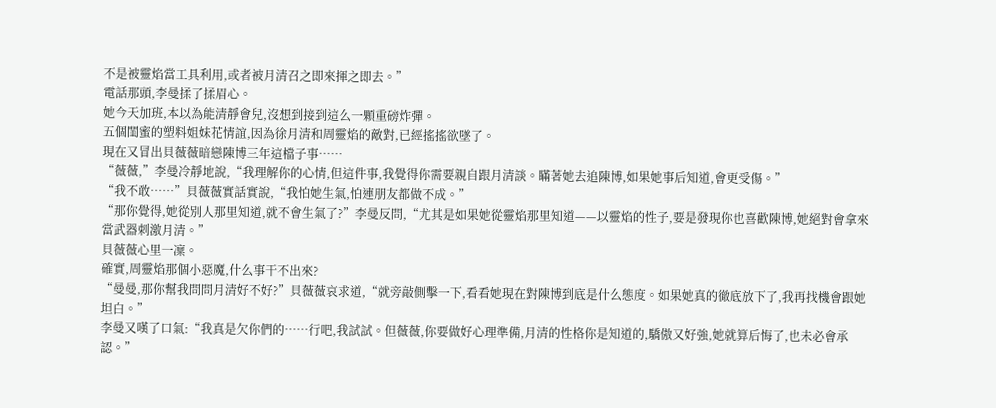不是被靈焰當工具利用,或者被月清召之即來揮之即去。”
電話那頭,李曼揉了揉眉心。
她今天加班,本以為能清靜會兒,沒想到接到這么一顆重磅炸彈。
五個閨蜜的塑料姐妹花情誼,因為徐月清和周靈焰的敵對,已經搖搖欲墜了。
現在又冒出貝薇薇暗戀陳博三年這檔子事……
“薇薇,”李曼冷靜地說,“我理解你的心情,但這件事,我覺得你需要親自跟月清談。瞞著她去追陳博,如果她事后知道,會更受傷。”
“我不敢……”貝薇薇實話實說,“我怕她生氣,怕連朋友都做不成。”
“那你覺得,她從別人那里知道,就不會生氣了?”李曼反問,“尤其是如果她從靈焰那里知道——以靈焰的性子,要是發現你也喜歡陳博,她絕對會拿來當武器刺激月清。”
貝薇薇心里一凜。
確實,周靈焰那個小惡魔,什么事干不出來?
“曼曼,那你幫我問問月清好不好?”貝薇薇哀求道,“就旁敲側擊一下,看看她現在對陳博到底是什么態度。如果她真的徹底放下了,我再找機會跟她坦白。”
李曼又嘆了口氣:“我真是欠你們的……行吧,我試試。但薇薇,你要做好心理準備,月清的性格你是知道的,驕傲又好強,她就算后悔了,也未必會承認。”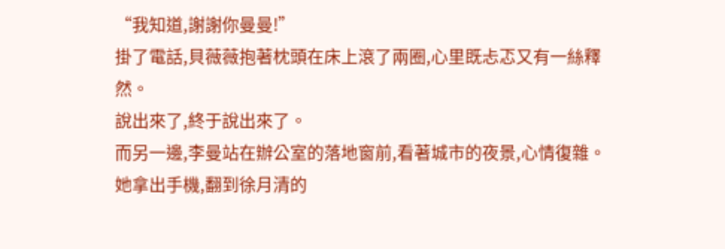“我知道,謝謝你曼曼!”
掛了電話,貝薇薇抱著枕頭在床上滾了兩圈,心里既忐忑又有一絲釋然。
說出來了,終于說出來了。
而另一邊,李曼站在辦公室的落地窗前,看著城市的夜景,心情復雜。
她拿出手機,翻到徐月清的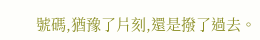號碼,猶豫了片刻,還是撥了過去。